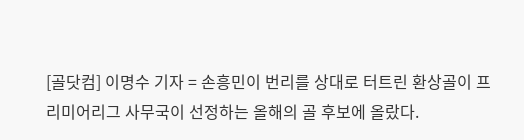[골닷컴] 이명수 기자 = 손흥민이 번리를 상대로 터트린 환상골이 프리미어리그 사무국이 선정하는 올해의 골 후보에 올랐다.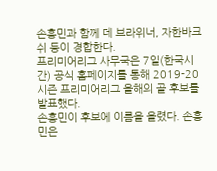손흥민과 함께 데 브라위너, 자한바크쉬 등이 경합한다.
프리미어리그 사무국은 7일(한국시간) 공식 홈페이지를 통해 2019-20 시즌 프리미어리그 올해의 골 후보를 발표했다.
손흥민이 후보에 이름을 올렸다. 손흥민은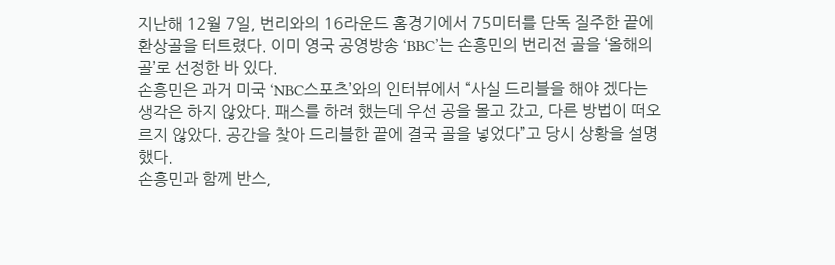지난해 12월 7일, 번리와의 16라운드 홈경기에서 75미터를 단독 질주한 끝에 환상골을 터트렸다. 이미 영국 공영방송 ‘BBC’는 손흥민의 번리전 골을 ‘올해의 골’로 선정한 바 있다.
손흥민은 과거 미국 ‘NBC스포츠’와의 인터뷰에서 “사실 드리블을 해야 겠다는 생각은 하지 않았다. 패스를 하려 했는데 우선 공을 몰고 갔고, 다른 방법이 떠오르지 않았다. 공간을 찾아 드리블한 끝에 결국 골을 넣었다”고 당시 상황을 설명했다.
손흥민과 함께 반스,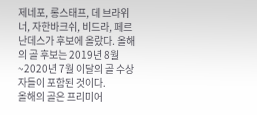제네포, 롱스태프, 데 브라위너, 자한바크쉬, 비드라, 페르난데스가 후보에 올랐다. 올해의 골 후보는 2019년 8월~2020년 7월 이달의 골 수상자들이 포함된 것이다.
올해의 골은 프리미어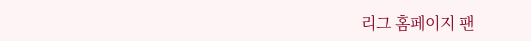리그 홈페이지 팬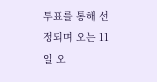투표를 통해 선정되며 오는 11일 오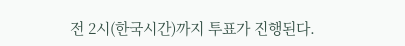전 2시(한국시간)까지 투표가 진행된다.